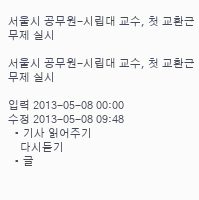서울시 공무원-시립대 교수, 첫 교환근무제 실시

서울시 공무원-시립대 교수, 첫 교환근무제 실시

입력 2013-05-08 00:00
수정 2013-05-08 09:48
  • 기사 읽어주기
    다시듣기
  • 글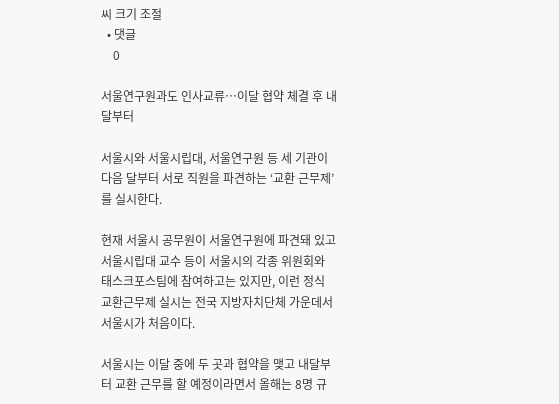씨 크기 조절
  • 댓글
    0

서울연구원과도 인사교류…이달 협약 체결 후 내달부터

서울시와 서울시립대, 서울연구원 등 세 기관이 다음 달부터 서로 직원을 파견하는 ‘교환 근무제’를 실시한다.

현재 서울시 공무원이 서울연구원에 파견돼 있고 서울시립대 교수 등이 서울시의 각종 위원회와 태스크포스팀에 참여하고는 있지만, 이런 정식 교환근무제 실시는 전국 지방자치단체 가운데서 서울시가 처음이다.

서울시는 이달 중에 두 곳과 협약을 맺고 내달부터 교환 근무를 할 예정이라면서 올해는 8명 규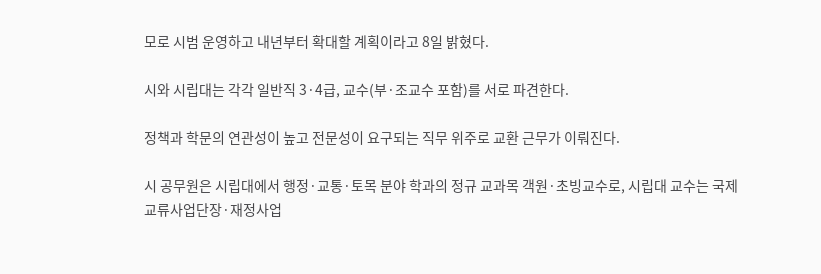모로 시범 운영하고 내년부터 확대할 계획이라고 8일 밝혔다.

시와 시립대는 각각 일반직 3·4급, 교수(부·조교수 포함)를 서로 파견한다.

정책과 학문의 연관성이 높고 전문성이 요구되는 직무 위주로 교환 근무가 이뤄진다.

시 공무원은 시립대에서 행정·교통·토목 분야 학과의 정규 교과목 객원·초빙교수로, 시립대 교수는 국제교류사업단장·재정사업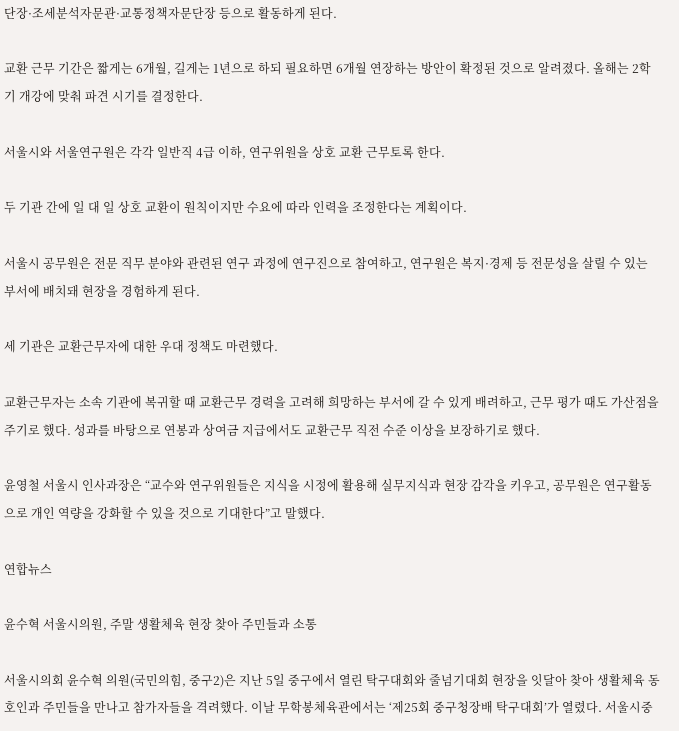단장·조세분석자문관·교통정책자문단장 등으로 활동하게 된다.

교환 근무 기간은 짧게는 6개월, 길게는 1년으로 하되 필요하면 6개월 연장하는 방안이 확정된 것으로 알려졌다. 올해는 2학기 개강에 맞춰 파견 시기를 결정한다.

서울시와 서울연구원은 각각 일반직 4급 이하, 연구위원을 상호 교환 근무토록 한다.

두 기관 간에 일 대 일 상호 교환이 원칙이지만 수요에 따라 인력을 조정한다는 계획이다.

서울시 공무원은 전문 직무 분야와 관련된 연구 과정에 연구진으로 참여하고, 연구원은 복지·경제 등 전문성을 살릴 수 있는 부서에 배치돼 현장을 경험하게 된다.

세 기관은 교환근무자에 대한 우대 정책도 마련했다.

교환근무자는 소속 기관에 복귀할 때 교환근무 경력을 고려해 희망하는 부서에 갈 수 있게 배려하고, 근무 평가 때도 가산점을 주기로 했다. 성과를 바탕으로 연봉과 상여금 지급에서도 교환근무 직전 수준 이상을 보장하기로 했다.

윤영철 서울시 인사과장은 “교수와 연구위원들은 지식을 시정에 활용해 실무지식과 현장 감각을 키우고, 공무원은 연구활동으로 개인 역량을 강화할 수 있을 것으로 기대한다”고 말했다.

연합뉴스

윤수혁 서울시의원, 주말 생활체육 현장 찾아 주민들과 소통

서울시의회 윤수혁 의원(국민의힘, 중구2)은 지난 5일 중구에서 열린 탁구대회와 줄넘기대회 현장을 잇달아 찾아 생활체육 동호인과 주민들을 만나고 참가자들을 격려했다. 이날 무학봉체육관에서는 ‘제25회 중구청장배 탁구대회’가 열렸다. 서울시중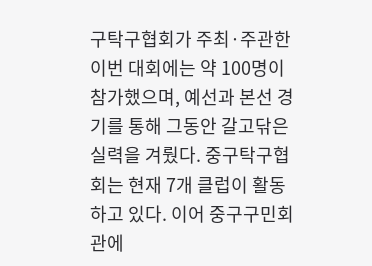구탁구협회가 주최·주관한 이번 대회에는 약 100명이 참가했으며, 예선과 본선 경기를 통해 그동안 갈고닦은 실력을 겨뤘다. 중구탁구협회는 현재 7개 클럽이 활동하고 있다. 이어 중구구민회관에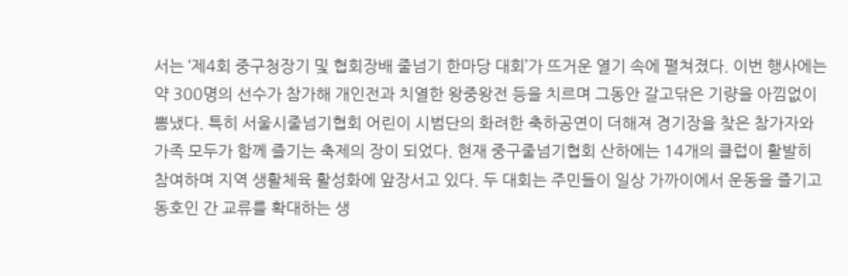서는 ‘제4회 중구청장기 및 협회장배 줄넘기 한마당 대회’가 뜨거운 열기 속에 펼쳐졌다. 이번 행사에는 약 300명의 선수가 참가해 개인전과 치열한 왕중왕전 등을 치르며 그동안 갈고닦은 기량을 아낌없이 뽐냈다. 특히 서울시줄넘기협회 어린이 시범단의 화려한 축하공연이 더해져 경기장을 찾은 참가자와 가족 모두가 함께 즐기는 축제의 장이 되었다. 현재 중구줄넘기협회 산하에는 14개의 클럽이 활발히 참여하며 지역 생활체육 활성화에 앞장서고 있다. 두 대회는 주민들이 일상 가까이에서 운동을 즐기고 동호인 간 교류를 확대하는 생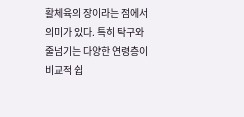활체육의 장이라는 점에서 의미가 있다. 특히 탁구와 줄넘기는 다양한 연령층이 비교적 쉽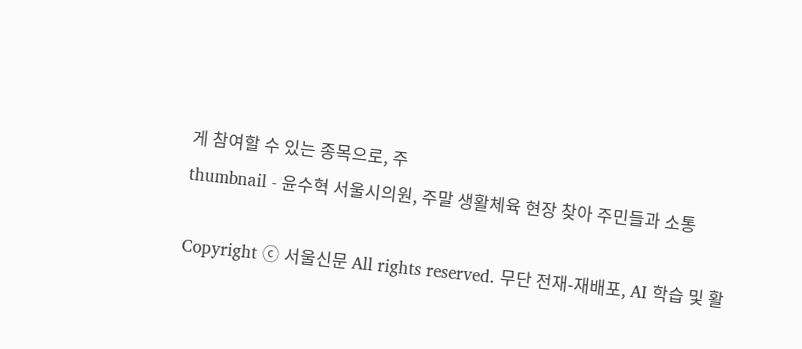게 참여할 수 있는 종목으로, 주
thumbnail - 윤수혁 서울시의원, 주말 생활체육 현장 찾아 주민들과 소통

Copyright ⓒ 서울신문 All rights reserved. 무단 전재-재배포, AI 학습 및 활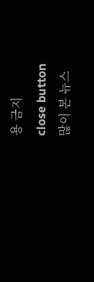용 금지
close button
많이 본 뉴스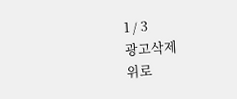1 / 3
광고삭제
위로